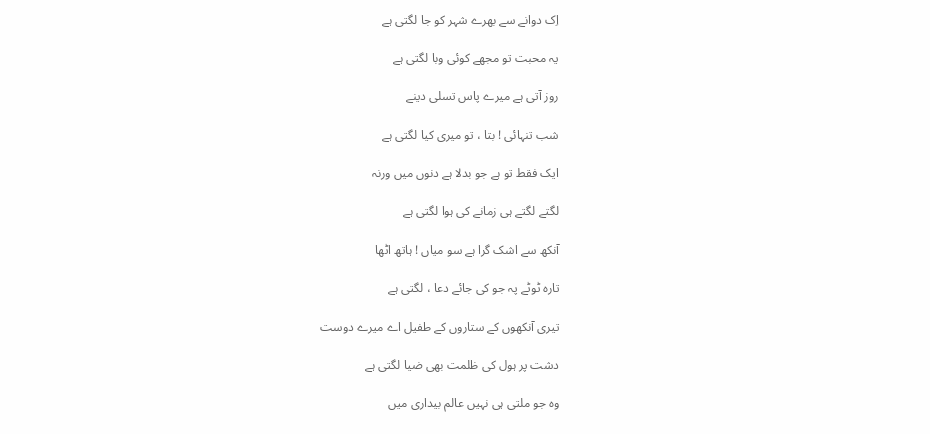اِک دوانے سے بھرے شہر کو جا لگتی ہے

یہ محبت تو مجھے کوئی وبا لگتی ہے

روز آتی ہے میرے پاس تسلی دینے

شب تنہائی ! بتا ، تو میری کیا لگتی ہے

ایک فقط تو ہے جو بدلا ہے دنوں میں ورنہ

لگتے لگتے ہی زمانے کی ہوا لگتی ہے

آنکھ سے اشک گرا ہے سو میاں ! ہاتھ اٹھا

تارہ ٹوٹے پہ جو کی جائے دعا ، لگتی ہے

تیری آنکھوں کے ستاروں کے طفیل اے میرے دوست

دشت پر ہول کی ظلمت بھی ضیا لگتی ہے

وہ جو ملتی ہی نہیں عالم بیداری میں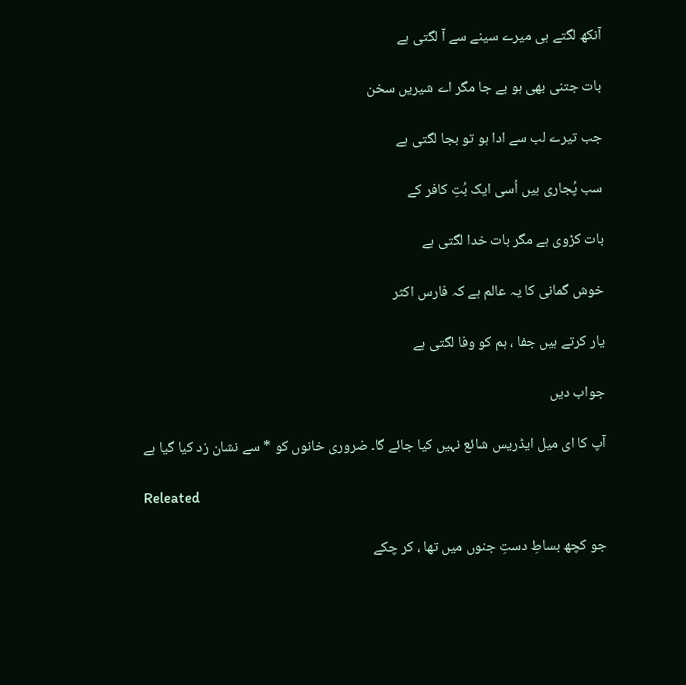آنکھ لگتے ہی میرے سینے سے آ لگتی ہے

بات جتنی بھی ہو بے جا مگر اے شیریں سخن

جب تیرے لب سے ادا ہو تو بجا لگتی ہے

سب پُجاری ہیں اُسی ایک بُتِ کافر کے

بات کڑوی ہے مگر بات خدا لگتی ہے

خوش گمانی کا یہ عالم ہے کہ فارس اکثر

یار کرتے ہیں جفا ، ہم کو وفا لگتی ہے

جواب دیں

آپ کا ای میل ایڈریس شائع نہیں کیا جائے گا۔ ضروری خانوں کو * سے نشان زد کیا گیا ہے

Releated

جو کچھ بساطِ دستِ جنوں میں تھا ، کر چکے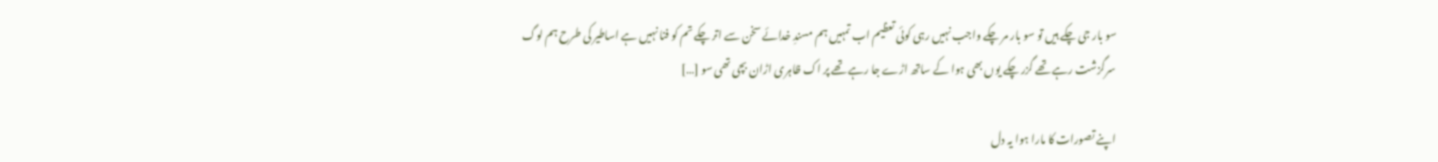سو بار جی چکے ہیں تو سو بار مر چکے واجب نہیں رہی کوئی تعظیم اب تمہیں ہم مسندِ خدائے سخن سے اتر چکے تم کو فنا نہیں ہے اساطیر کی طرح ہم لوگ سرگزشت رہے تھے گزر چکے یوں بھی ہوا کے ساتھ اڑے جا رہے تھے پر اک ظاہری اڑان بچی تھی سو […]

اپنے تصورات کا مارا ہوا یہ دل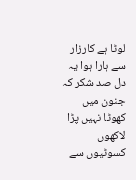لوٹا ہے کارزار سے ہارا ہوا یہ دل صد شکر کہ جنون میں کھوٹا نہیں پڑا لاکھوں کسوٹیوں سے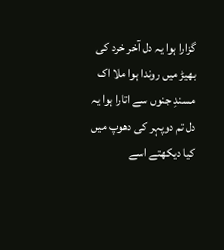گزارا ہوا یہ دل آخر خرد کی بھیڑ میں روندا ہوا ملا اک مسندِ جنوں سے اتارا ہوا یہ دل تم دوپہر کی دھوپ میں کیا دیکھتے اسے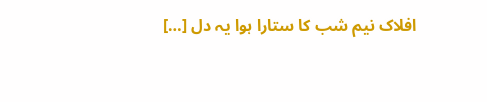افلاک نیم شب کا ستارا ہوا یہ دل […]